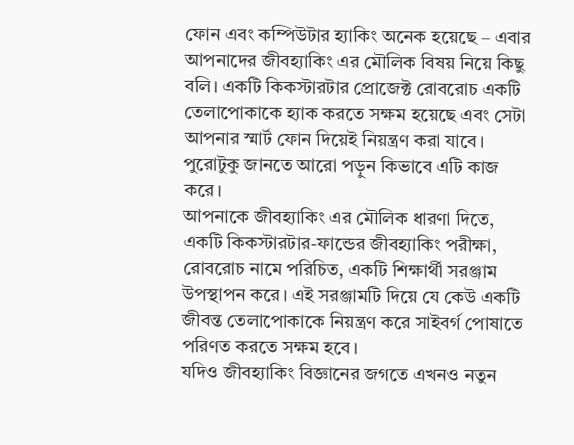ফোন এবং কম্পিউটার হ্যাকিং অনেক হয়েছে – এবার আপনাদের জীবহ্যাকিং এর মৌলিক বিষয় নিয়ে কিছু বলি। একটি কিকস্টারটার প্রোজেক্ট রোবরোচ একটি তেলাপোকাকে হ্যাক করতে সক্ষম হয়েছে এবং সেটা আপনার স্মার্ট ফোন দিয়েই নিয়ন্ত্রণ করা যাবে। পুরোটুকু জানতে আরো পড়ুন কিভাবে এটি কাজ করে।
আপনাকে জীবহ্যাকিং এর মৌলিক ধারণা দিতে, একটি কিকস্টারটার-ফান্ডের জীবহ্যাকিং পরীক্ষা, রোবরোচ নামে পরিচিত, একটি শিক্ষার্থী সরঞ্জাম উপস্থাপন করে। এই সরঞ্জামটি দিয়ে যে কেউ একটি জীবন্ত তেলাপোকাকে নিয়ন্ত্রণ করে সাইবর্গ পোষাতে পরিণত করতে সক্ষম হবে।
যদিও জীবহ্যাকিং বিজ্ঞানের জগতে এখনও নতুন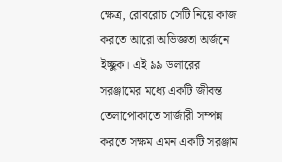ক্ষেত্র, রোবরোচ সেটি নিয়ে কাজ করতে আরো অভিজ্ঞতা অর্জনে ইচ্ছুক। এই ৯৯ ডলারের সরঞ্জামের মধ্যে একটি জীবন্ত তেলাপোকাতে সার্জারী সম্পন্ন করতে সক্ষম এমন একটি সরঞ্জাম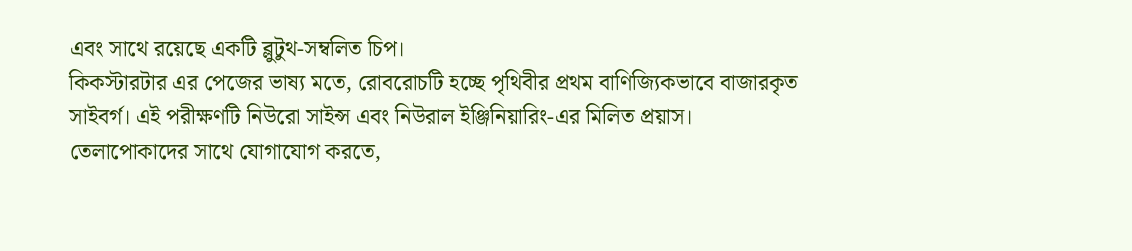এবং সাথে রয়েছে একটি ব্লুটুথ-সম্বলিত চিপ।
কিকস্টারটার এর পেজের ভাষ্য মতে, রোবরোচটি হচ্ছে পৃথিবীর প্রথম বাণিজ্যিকভাবে বাজারকৃত সাইবর্গ। এই পরীক্ষণটি নিউরো সাইন্স এবং নিউরাল ইঞ্জিনিয়ারিং-এর মিলিত প্রয়াস।
তেলাপোকাদের সাথে যোগাযোগ করতে,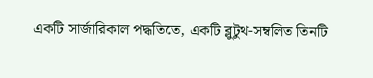একটি সার্জারিকাল পদ্ধতিতে, একটি ব্লুটুথ-সম্বলিত তিনটি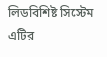লিডবিশিষ্ট সিস্টেম এটির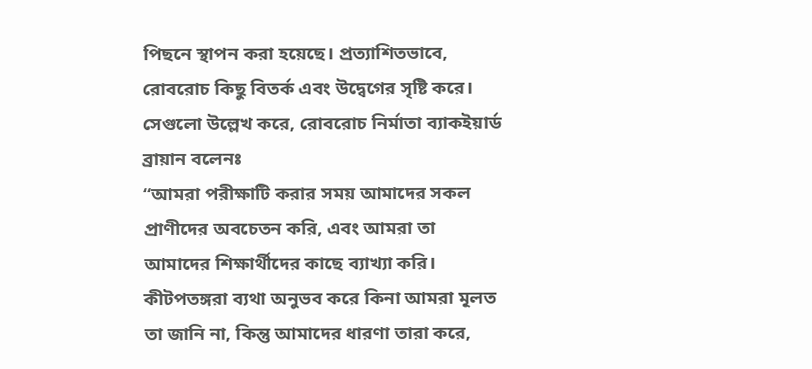পিছনে স্থাপন করা হয়েছে। প্রত্যাশিতভাবে, রোবরোচ কিছু বিতর্ক এবং উদ্বেগের সৃষ্টি করে। সেগুলো উল্লেখ করে, রোবরোচ নির্মাতা ব্যাকইয়ার্ড ব্রায়ান বলেনঃ
“আমরা পরীক্ষাটি করার সময় আমাদের সকল প্রাণীদের অবচেতন করি, এবং আমরা তা আমাদের শিক্ষার্থীদের কাছে ব্যাখ্যা করি। কীটপতঙ্গরা ব্যথা অনুভব করে কিনা আমরা মূলত তা জানি না, কিন্তু আমাদের ধারণা তারা করে,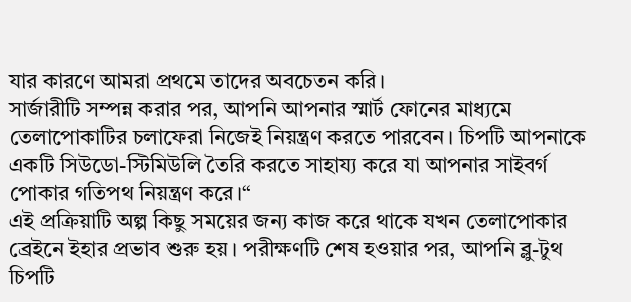যার কারণে আমরা প্রথমে তাদের অবচেতন করি।
সার্জারীটি সম্পন্ন করার পর, আপনি আপনার স্মার্ট ফোনের মাধ্যমে তেলাপোকাটির চলাফেরা নিজেই নিয়ন্ত্রণ করতে পারবেন। চিপটি আপনাকে একটি সিউডো-স্টিমিউলি তৈরি করতে সাহায্য করে যা আপনার সাইবর্গ পোকার গতিপথ নিয়ন্ত্রণ করে।“
এই প্রক্রিয়াটি অল্প কিছু সময়ের জন্য কাজ করে থাকে যখন তেলাপোকার ব্রেইনে ইহার প্রভাব শুরু হয়। পরীক্ষণটি শেষ হওয়ার পর, আপনি ব্লু-টুথ চিপটি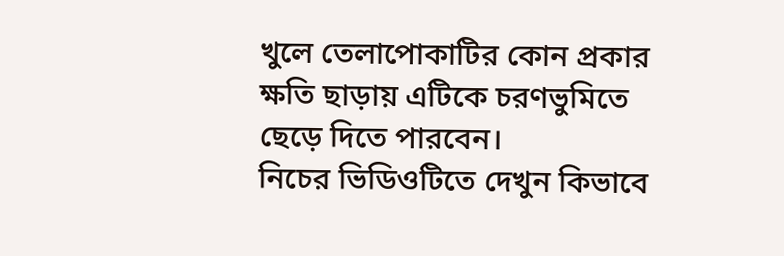খুলে তেলাপোকাটির কোন প্রকার ক্ষতি ছাড়ায় এটিকে চরণভুমিতে ছেড়ে দিতে পারবেন।
নিচের ভিডিওটিতে দেখুন কিভাবে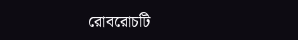রোবরোচটি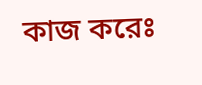কাজ করেঃ